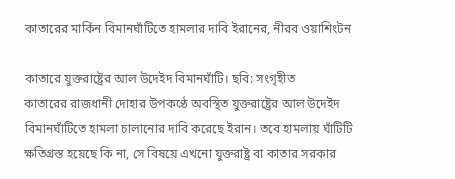কাতারের মার্কিন বিমানঘাঁটিতে হামলার দাবি ইরানের, নীরব ওয়াশিংটন

কাতারে যুক্তরাষ্ট্রের আল উদেইদ বিমানঘাঁটি। ছবি: সংগৃহীত
কাতারের রাজধানী দোহার উপকণ্ঠে অবস্থিত যুক্তরাষ্ট্রের আল উদেইদ বিমানঘাঁটিতে হামলা চালানোর দাবি করেছে ইরান। তবে হামলায় ঘাঁটিটি ক্ষতিগ্রস্ত হয়েছে কি না, সে বিষয়ে এখনো যুক্তরাষ্ট্র বা কাতার সরকার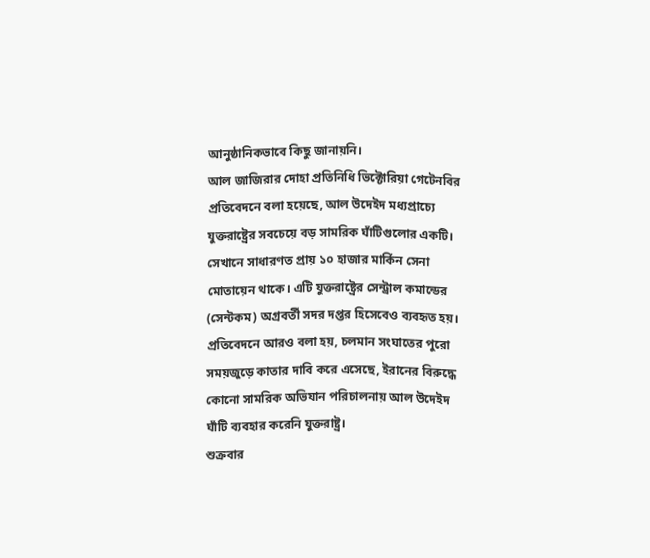আনুষ্ঠানিকভাবে কিছু জানায়নি।
আল জাজিরার দোহা প্রতিনিধি ভিক্টোরিয়া গেটেনবির প্রতিবেদনে বলা হয়েছে, আল উদেইদ মধ্যপ্রাচ্যে যুক্তরাষ্ট্রের সবচেয়ে বড় সামরিক ঘাঁটিগুলোর একটি। সেখানে সাধারণত প্রায় ১০ হাজার মার্কিন সেনা মোতায়েন থাকে। এটি যুক্তরাষ্ট্রের সেন্ট্রাল কমান্ডের (সেন্টকম) অগ্রবর্তী সদর দপ্তর হিসেবেও ব্যবহৃত হয়।
প্রতিবেদনে আরও বলা হয়, চলমান সংঘাতের পুরো সময়জুড়ে কাতার দাবি করে এসেছে, ইরানের বিরুদ্ধে কোনো সামরিক অভিযান পরিচালনায় আল উদেইদ ঘাঁটি ব্যবহার করেনি যুক্তরাষ্ট্র।
শুক্রবার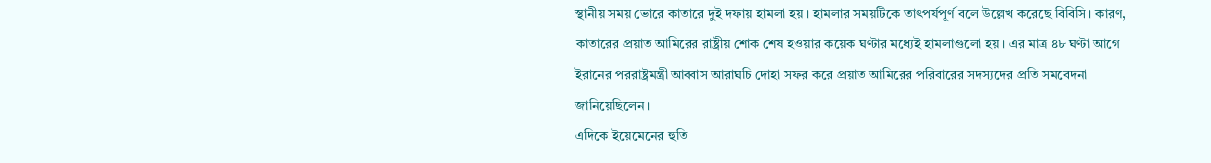স্থানীয় সময় ভোরে কাতারে দুই দফায় হামলা হয়। হামলার সময়টিকে তাৎপর্যপূর্ণ বলে উল্লেখ করেছে বিবিসি। কারণ, কাতারের প্রয়াত আমিরের রাষ্ট্রীয় শোক শেষ হওয়ার কয়েক ঘণ্টার মধ্যেই হামলাগুলো হয়। এর মাত্র ৪৮ ঘণ্টা আগে ইরানের পররাষ্ট্রমন্ত্রী আব্বাস আরাঘচি দোহা সফর করে প্রয়াত আমিরের পরিবারের সদস্যদের প্রতি সমবেদনা জানিয়েছিলেন।
এদিকে ইয়েমেনের হুতি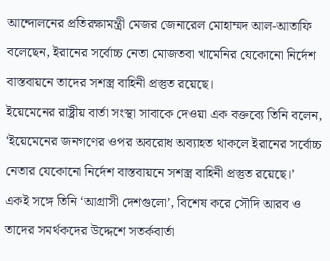আন্দোলনের প্রতিরক্ষামন্ত্রী মেজর জেনারেল মোহাম্মদ আল-আতাফি বলেছেন, ইরানের সর্বোচ্চ নেতা মোজতবা খামেনির যেকোনো নির্দেশ বাস্তবায়নে তাদের সশস্ত্র বাহিনী প্রস্তুত রয়েছে।
ইয়েমেনের রাষ্ট্রীয় বার্তা সংস্থা সাবাকে দেওয়া এক বক্তব্যে তিনি বলেন, ‘ইয়েমেনের জনগণের ওপর অবরোধ অব্যাহত থাকলে ইরানের সর্বোচ্চ নেতার যেকোনো নির্দেশ বাস্তবায়নে সশস্ত্র বাহিনী প্রস্তুত রয়েছে।’
একই সঙ্গে তিনি ‘আগ্রাসী দেশগুলো’, বিশেষ করে সৌদি আরব ও তাদের সমর্থকদের উদ্দেশে সতর্কবার্তা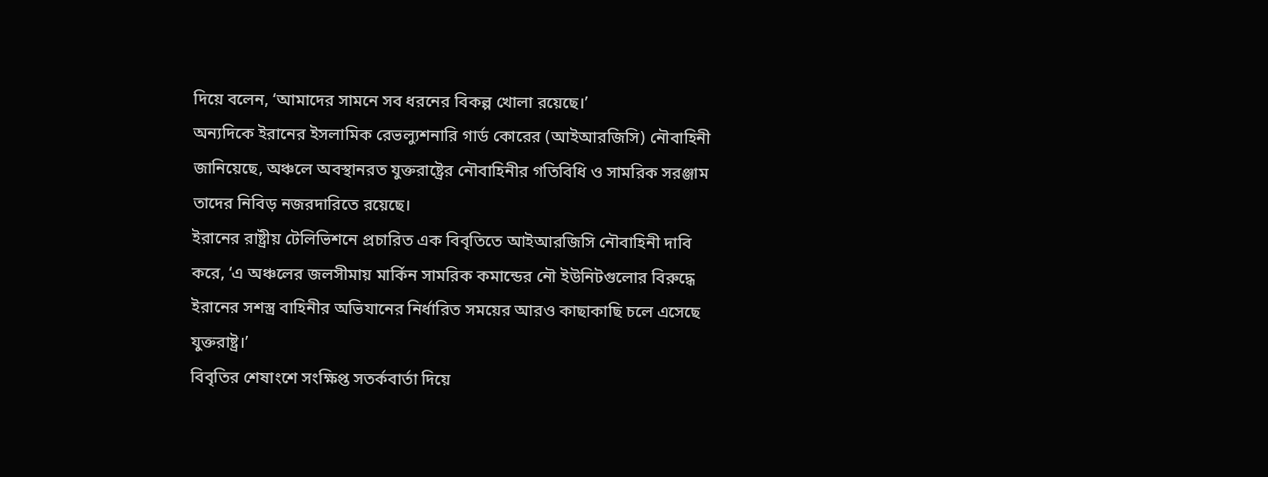দিয়ে বলেন, ‘আমাদের সামনে সব ধরনের বিকল্প খোলা রয়েছে।’
অন্যদিকে ইরানের ইসলামিক রেভল্যুশনারি গার্ড কোরের (আইআরজিসি) নৌবাহিনী জানিয়েছে, অঞ্চলে অবস্থানরত যুক্তরাষ্ট্রের নৌবাহিনীর গতিবিধি ও সামরিক সরঞ্জাম তাদের নিবিড় নজরদারিতে রয়েছে।
ইরানের রাষ্ট্রীয় টেলিভিশনে প্রচারিত এক বিবৃতিতে আইআরজিসি নৌবাহিনী দাবি করে, ‘এ অঞ্চলের জলসীমায় মার্কিন সামরিক কমান্ডের নৌ ইউনিটগুলোর বিরুদ্ধে ইরানের সশস্ত্র বাহিনীর অভিযানের নির্ধারিত সময়ের আরও কাছাকাছি চলে এসেছে যুক্তরাষ্ট্র।’
বিবৃতির শেষাংশে সংক্ষিপ্ত সতর্কবার্তা দিয়ে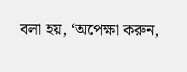বলা হয়, ‘অপেক্ষা করুন,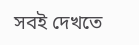সবই দেখতে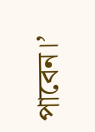পাবেন।’